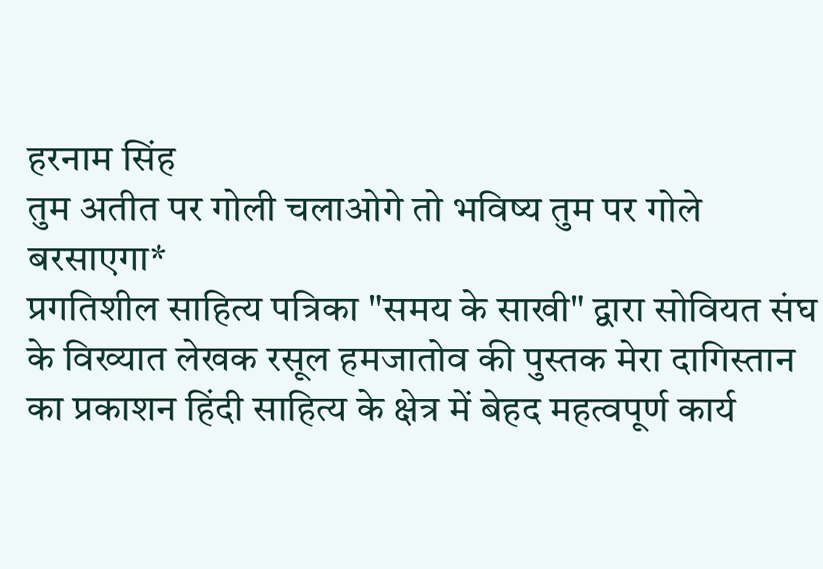हरनाम सिंह
तुम अतीत पर गोली चलाओगे तो भविष्य तुम पर गोले बरसाएगा*
प्रगतिशील साहित्य पत्रिका "समय के साखी" द्वारा सोवियत संघ के विख्यात लेखक रसूल हमजातोव की पुस्तक मेरा दागिस्तान का प्रकाशन हिंदी साहित्य के क्षेत्र में बेहद महत्वपूर्ण कार्य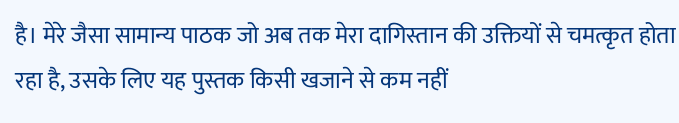है। मेरे जैसा सामान्य पाठक जो अब तक मेरा दागिस्तान की उक्तियों से चमत्कृत होता रहा है, उसके लिए यह पुस्तक किसी खजाने से कम नहीं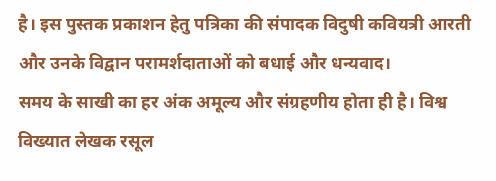है। इस पुस्तक प्रकाशन हेतु पत्रिका की संपादक विदुषी कवियत्री आरती और उनके विद्वान परामर्शदाताओं को बधाई और धन्यवाद।
समय के साखी का हर अंक अमूल्य और संग्रहणीय होता ही है। विश्व विख्यात लेखक रसूल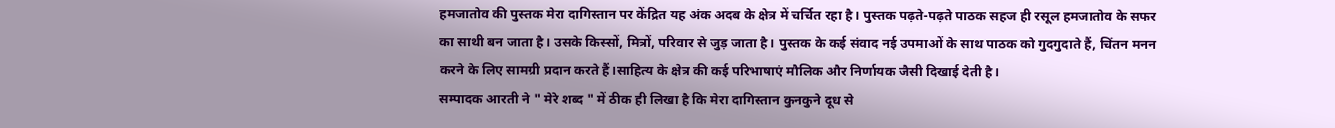हमजातोव की पुस्तक मेरा दागिस्तान पर केंद्रित यह अंक अदब के क्षेत्र में चर्चित रहा है। पुस्तक पढ़ते-पढ़ते पाठक सहज ही रसूल हमजातोव के सफर का साथी बन जाता है। उसके किस्सों, मित्रों, परिवार से जुड़ जाता है। पुस्तक के कई संवाद नई उपमाओं के साथ पाठक को गुदगुदाते हैं, चिंतन मनन करने के लिए सामग्री प्रदान करते हैं।साहित्य के क्षेत्र की कई परिभाषाएं मौलिक और निर्णायक जैसी दिखाई देती है।
सम्पादक आरती ने " मेरे शब्द " में ठीक ही लिखा है कि मेरा दागिस्तान कुनकुने दूध से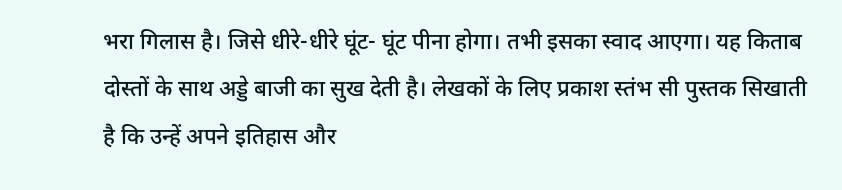भरा गिलास है। जिसे धीरे-धीरे घूंट- घूंट पीना होगा। तभी इसका स्वाद आएगा। यह किताब दोस्तों के साथ अड्डे बाजी का सुख देती है। लेखकों के लिए प्रकाश स्तंभ सी पुस्तक सिखाती है कि उन्हें अपने इतिहास और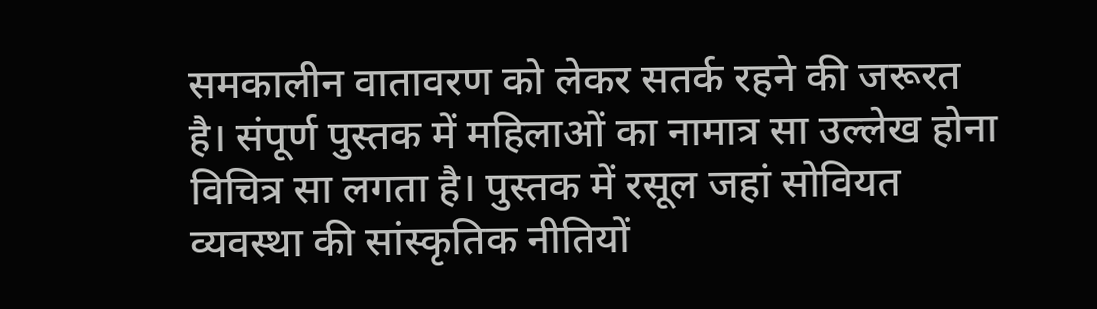समकालीन वातावरण को लेकर सतर्क रहने की जरूरत है। संपूर्ण पुस्तक में महिलाओं का नामात्र सा उल्लेख होना विचित्र सा लगता है। पुस्तक में रसूल जहां सोवियत व्यवस्था की सांस्कृतिक नीतियों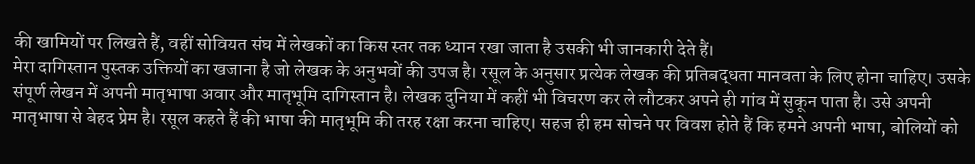की खामियों पर लिखते हैं, वहीं सोवियत संघ में लेखकों का किस स्तर तक ध्यान रखा जाता है उसकी भी जानकारी देते हैं।
मेरा दागिस्तान पुस्तक उक्तियों का खजाना है जो लेखक के अनुभवों की उपज है। रसूल के अनुसार प्रत्येक लेखक की प्रतिबद्धता मानवता के लिए होना चाहिए। उसके संपूर्ण लेखन में अपनी मातृभाषा अवार और मातृभूमि दागिस्तान है। लेखक दुनिया में कहीं भी विचरण कर ले लौटकर अपने ही गांव में सुकून पाता है। उसे अपनी मातृभाषा से बेहद प्रेम है। रसूल कहते हैं की भाषा की मातृभूमि की तरह रक्षा करना चाहिए। सहज ही हम सोचने पर विवश होते हैं कि हमने अपनी भाषा, बोलियों को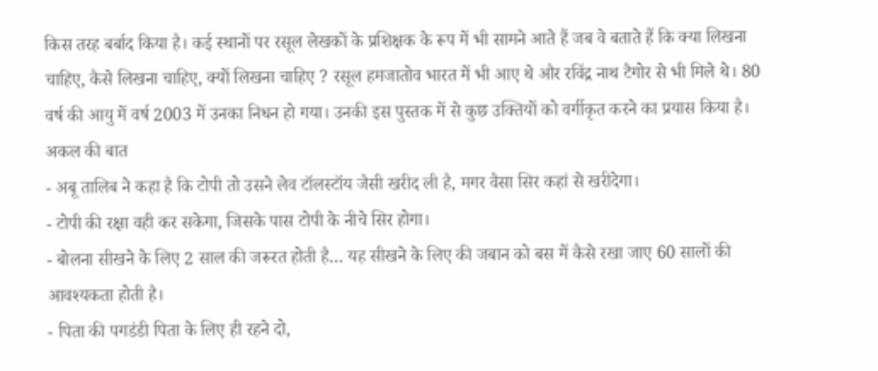किस तरह बर्बाद किया है। कई स्थानों पर रसूल लेखकों के प्रशिक्षक के रूप में भी सामने आते हैं जब वे बताते हैं कि क्या लिखना चाहिए, कैसे लिखना चाहिए, क्यों लिखना चाहिए ? रसूल हमजातोव भारत में भी आए थे और रविंद्र नाथ टैगोर से भी मिले थे। 80 वर्ष की आयु में वर्ष 2003 में उनका निधन हो गया। उनकी इस पुस्तक में से कुछ उक्तियों को वर्गीकृत करने का प्रयास किया है।
अकल की बात
- अबू तालिब ने कहा है कि टोपी तो उसने लेव टॉलस्टॉय जैसी खरीद ली है, मगर वैसा सिर कहां से खरीदेगा।
- टोपी की रक्षा वही कर सकेगा, जिसके पास टोपी के नीचे सिर होगा।
- बोलना सीखने के लिए 2 साल की जरूरत होती है… यह सीखने के लिए की जबान को बस में कैसे रखा जाए 60 सालों की आवश्यकता होती है।
- पिता की पगडंडी पिता के लिए ही रहने दो,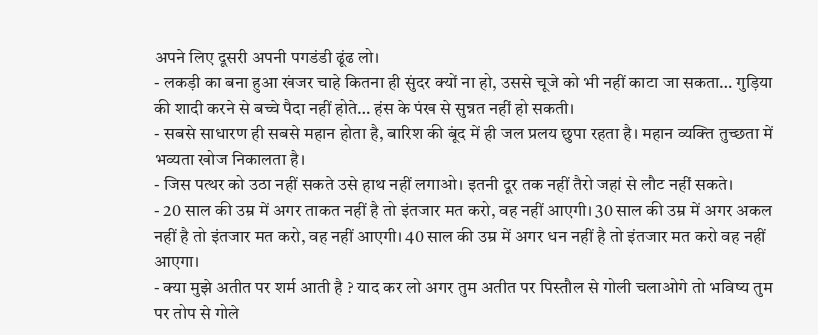अपने लिए दूसरी अपनी पगडंडी ढूंढ लो।
- लकड़ी का बना हुआ खंजर चाहे कितना ही सुंदर क्यों ना हो, उससे चूजे को भी नहीं काटा जा सकता… गुड़िया की शादी करने से बच्चे पैदा नहीं होते… हंस के पंख से सुन्नत नहीं हो सकती।
- सबसे साधारण ही सबसे महान होता है, बारिश की बूंद में ही जल प्रलय छुपा रहता है। महान व्यक्ति तुच्छता में भव्यता खोज निकालता है।
- जिस पत्थर को उठा नहीं सकते उसे हाथ नहीं लगाओ। इतनी दूर तक नहीं तैरो जहां से लौट नहीं सकते।
- 20 साल की उम्र में अगर ताकत नहीं है तो इंतजार मत करो, वह नहीं आएगी। 30 साल की उम्र में अगर अकल नहीं है तो इंतजार मत करो, वह नहीं आएगी। 40 साल की उम्र में अगर धन नहीं है तो इंतजार मत करो वह नहीं आएगा।
- क्या मुझे अतीत पर शर्म आती है ? याद कर लो अगर तुम अतीत पर पिस्तौल से गोली चलाओगे तो भविष्य तुम पर तोप से गोले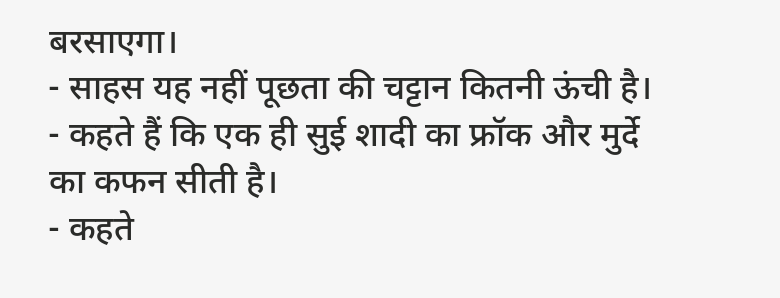बरसाएगा।
- साहस यह नहीं पूछता की चट्टान कितनी ऊंची है।
- कहते हैं कि एक ही सुई शादी का फ्रॉक और मुर्दे का कफन सीती है।
- कहते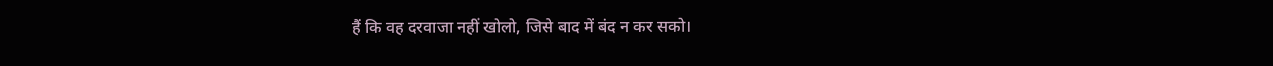हैं कि वह दरवाजा नहीं खोलो, जिसे बाद में बंद न कर सको।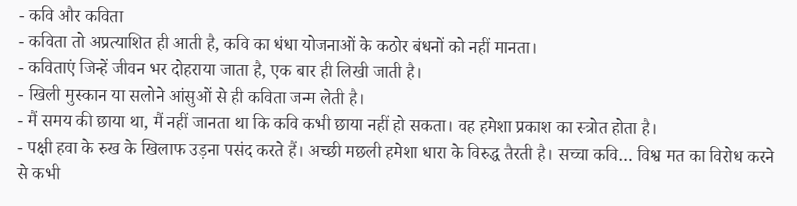- कवि और कविता
- कविता तो अप्रत्याशित ही आती है, कवि का धंधा योजनाओं के कठोर बंधनों को नहीं मानता।
- कविताएं जिन्हें जीवन भर दोहराया जाता है, एक बार ही लिखी जाती है।
- खिली मुस्कान या सलोने आंसुओं से ही कविता जन्म लेती है।
- मैं समय की छाया था, मैं नहीं जानता था कि कवि कभी छाया नहीं हो सकता। वह हमेशा प्रकाश का स्त्रोत होता है।
- पक्षी हवा के रुख के खिलाफ उड़ना पसंद करते हैं। अच्छी मछली हमेशा धारा के विरुद्ध तैरती है। सच्चा कवि… विश्व मत का विरोध करने से कभी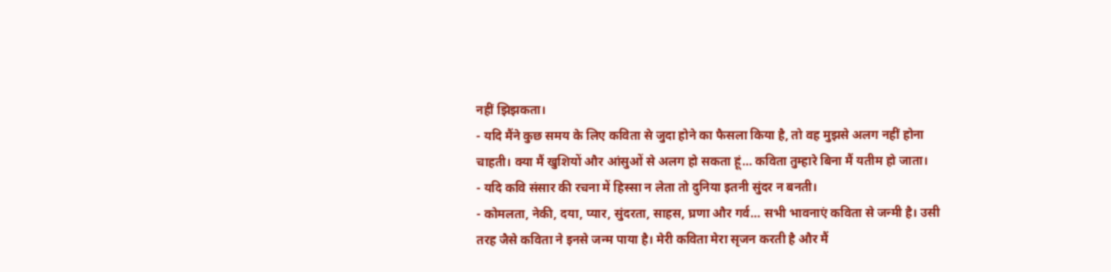नहीं झिझकता।
- यदि मैंने कुछ समय के लिए कविता से जुदा होने का फैसला किया है, तो वह मुझसे अलग नहीं होना चाहती। क्या मैं खुशियों और आंसुओं से अलग हो सकता हूं… कविता तुम्हारे बिना मैं यतीम हो जाता।
- यदि कवि संसार की रचना में हिस्सा न लेता तो दुनिया इतनी सुंदर न बनती।
- कोमलता, नेकी, दया, प्यार, सुंदरता, साहस, घ्रणा और गर्व… सभी भावनाएं कविता से जन्मी है। उसी तरह जैसे कविता ने इनसे जन्म पाया है। मेरी कविता मेरा सृजन करती है और मैं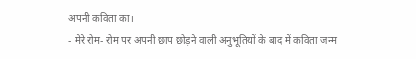अपनी कविता का।
- मेरे रोम- रोम पर अपनी छाप छोड़ने वाली अनुभूतियों के बाद में कविता जन्म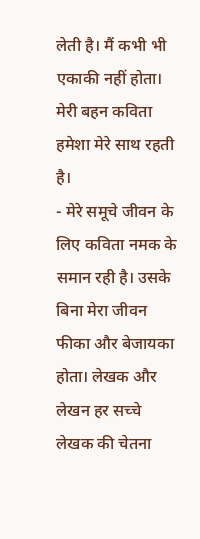लेती है। मैं कभी भी एकाकी नहीं होता। मेरी बहन कविता हमेशा मेरे साथ रहती है।
- मेरे समूचे जीवन के लिए कविता नमक के समान रही है। उसके बिना मेरा जीवन फीका और बेजायका होता। लेखक और लेखन हर सच्चे लेखक की चेतना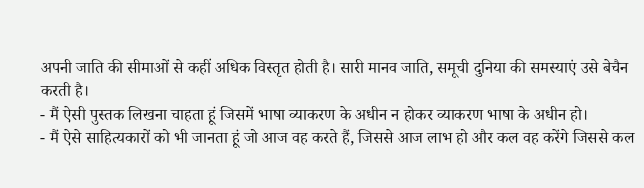अपनी जाति की सीमाओं से कहीं अधिक विस्तृत होती है। सारी मानव जाति, समूची दुनिया की समस्याएं उसे बेचैन करती है।
- मैं ऐसी पुस्तक लिखना चाहता हूं जिसमें भाषा व्याकरण के अधीन न होकर व्याकरण भाषा के अधीन हो।
- मैं ऐसे साहित्यकारों को भी जानता हूं जो आज वह करते हैं, जिससे आज लाभ हो और कल वह करेंगे जिससे कल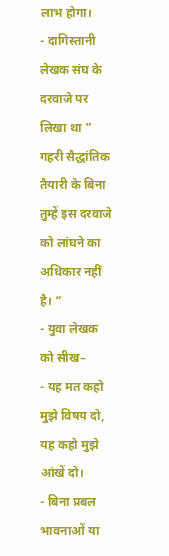लाभ होगा।
- दागिस्तानी लेखक संघ के दरवाजे पर लिखा था ” गहरी सैद्धांतिक तैयारी के बिना तुम्हें इस दरवाजे को लांघने का अधिकार नहीं है। “
- युवा लेखक को सीख–
- यह मत कहो मुझे विषय दो, यह कहो मुझे आंखें दो।
- बिना प्रबल भावनाओं या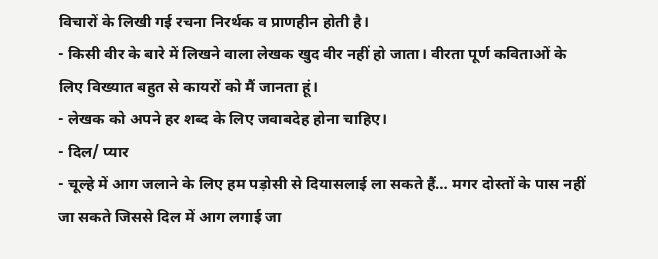विचारों के लिखी गई रचना निरर्थक व प्राणहीन होती है।
- किसी वीर के बारे में लिखने वाला लेखक खुद वीर नहीं हो जाता। वीरता पूर्ण कविताओं के लिए विख्यात बहुत से कायरों को मैं जानता हूं।
- लेखक को अपने हर शब्द के लिए जवाबदेह होना चाहिए।
- दिल/ प्यार
- चूल्हे में आग जलाने के लिए हम पड़ोसी से दियासलाई ला सकते हैं… मगर दोस्तों के पास नहीं जा सकते जिससे दिल में आग लगाई जा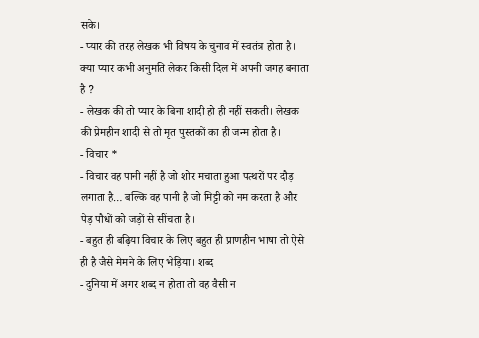सके।
- प्यार की तरह लेखक भी विषय के चुनाव में स्वतंत्र होता है। क्या प्यार कभी अनुमति लेकर किसी दिल में अपनी जगह बनाता है ?
- लेखक की तो प्यार के बिना शादी हो ही नहीं सकती। लेखक की प्रेमहीन शादी से तो मृत पुस्तकों का ही जन्म होता है।
- विचार *
- विचार वह पानी नहीं है जो शोर मचाता हुआ पत्थरों पर दौड़ लगाता है… बल्कि वह पानी है जो मिट्टी को नम करता है और पेड़ पौधों को जड़ों से सींचता है।
- बहुत ही बढ़िया विचार के लिए बहुत ही प्राणहीन भाषा तो ऐसे ही है जैसे मेमने के लिए भेड़िया। शब्द
- दुनिया में अगर शब्द न होता तो वह वैसी न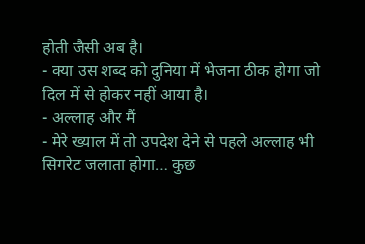होती जैसी अब है।
- क्या उस शब्द को दुनिया में भेजना ठीक होगा जो दिल में से होकर नहीं आया है।
- अल्लाह और मैं
- मेरे ख्याल में तो उपदेश देने से पहले अल्लाह भी सिगरेट जलाता होगा… कुछ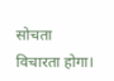सोचता विचारता होगा।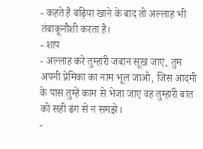- कहते हैं बढ़िया खाने के बाद तो अल्लाह भी तंबाकूनौशी करता है।
- शाप
- अल्लाह करे तुम्हारी जबान सूख जाए, तुम अपनी प्रेमिका का नाम भूल जाओ, जिस आदमी के पास तुम्हें काम से भेजा जाए वह तुम्हारी बात को सही ढंग से न समझे।
-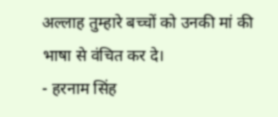अल्लाह तुम्हारे बच्चों को उनकी मां की भाषा से वंचित कर दे।
- हरनाम सिंह